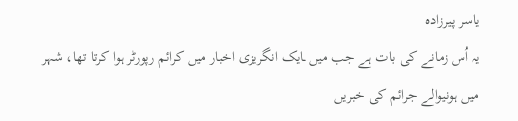یاسر پیرزادہ
یہ اُس زمانے کی بات ہے جب میں ـایک انگریزی اخبار میں کرائم رپورٹر ہوا کرتا تھا، شہر میں ہونیوالے جرائم کی خبریں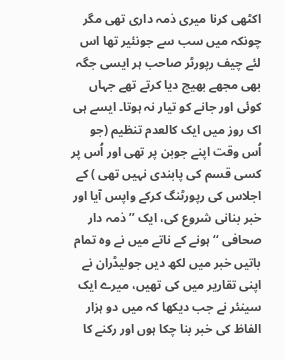اکٹھی کرنا میری ذمہ داری تھی مگر چونکہ میں سب سے جونئیر تھا اس لئے چیف رپورٹر صاحب ہر ایسی جگہ بھی مجھے بھیج دیا کرتے تھے جہاں کوئی اور جانے کو تیار نہ ہوتا۔ ایسے ہی اک روز میں ایک کالعدم تنظیم (جو اُس وقت اپنے جوبن پر تھی اور اُس پر کسی قسم کی پابندی نہیں تھی ) کے اجلاس کی رپورٹنگ کرکے واپس آیا اور خبر بنانی شروع کی، ایک ’’ذمہ دار صحافی ‘‘ ہونے کے ناتے میں نے وہ تمام باتیں خبر میں لکھ دیں جولیڈران نے اپنی تقاریر میں کی تھیں، میرے ایک سینئر نے جب دیکھا کہ میں دو ہزار الفاظ کی خبر بنا چکا ہوں اور رکنے کا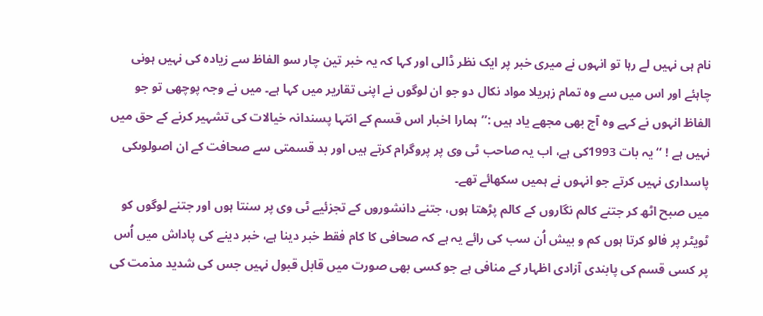نام ہی نہیں لے رہا تو انہوں نے میری خبر پر ایک نظر ڈالی اور کہا کہ یہ خبر تین چار سو الفاظ سے زیادہ کی نہیں ہونی چاہئے اور اس میں سے وہ تمام زہریلا مواد نکال دو جو ان لوگوں نے اپنی تقاریر میں کہا ہے۔ میں نے وجہ پوچھی تو جو الفاظ انہوں نے کہے وہ آج بھی مجھے یاد ہیں :’’ہمارا اخبار اس قسم کے انتہا پسندانہ خیالات کی تشہیر کرنے کے حق میں نہیں ہے ! ‘‘ یہ بات 1993کی ہے، اب یہ صاحب ٹی وی پر پروگرام کرتے ہیں اور بد قسمتی سے صحافت کے ان اصولوںکی پاسداری نہیں کرتے جو انہوں نے ہمیں سکھائے تھے۔
میں صبح اٹھ کر جتنے کالم نگاروں کے کالم پڑھتا ہوں، جتنے دانشوروں کے تجزئیے ٹی وی پر سنتا ہوں اور جتنے لوگوں کو ٹویٹر پر فالو کرتا ہوں کم و بیش اُن سب کی رائے یہ ہے کہ صحافی کا کام فقط خبر دینا ہے، خبر دینے کی پاداش میں اُس پر کسی قسم کی پابندی آزادی اظہار کے منافی ہے جو کسی بھی صورت میں قابل قبول نہیں جس کی شدید مذمت کی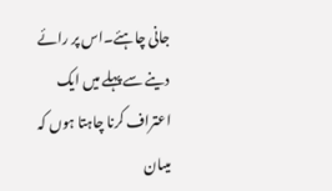جانی چاہئے۔اس پر رائے دینے سے پہلے میں ایک اعتراف کرنا چاہتا ہوں کہ میںان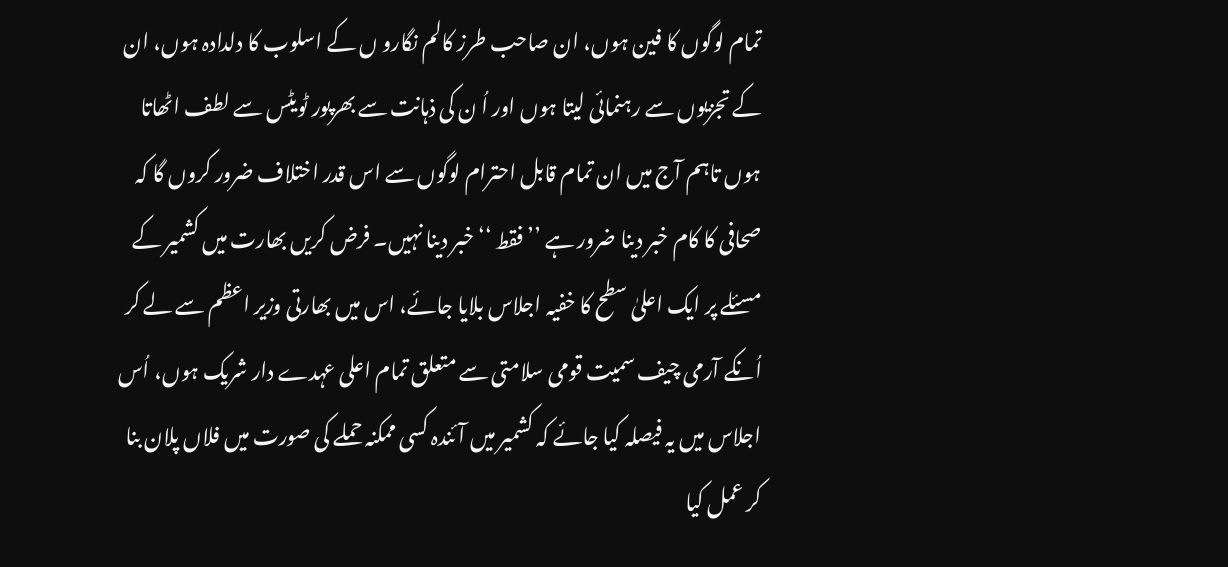تمام لوگوں کا فین ہوں، ان صاحب طرز کالم نگارو ں کے اسلوب کا دلدادہ ہوں، ان کے تجزیوں سے رہنمائی لیتا ہوں اور اُ ن کی ذہانت سے بھرپور ٹویٹس سے لطف اٹھاتا ہوں تاہم آج میں ان تمام قابل احترام لوگوں سے اس قدر اختلاف ضرور کروں گا کہ صحافی کا کام خبر دینا ضرور ہے ’’فقط ‘‘ خبر دینا نہیں۔ فرض کریں بھارت میں کشمیر کے مسئلے پر ایک اعلیٰ سطح کا خفیہ اجلاس بلایا جائے، اس میں بھارتی وزیر اعظم سے لے کر اُنکے آرمی چیف سمیت قومی سلامتی سے متعلق تمام اعلی عہدے دار شریک ہوں، اُس اجلاس میں یہ فیصلہ کیا جائے کہ کشمیر میں آئندہ کسی ممکنہ حملے کی صورت میں فلاں پلان بنا کر عمل کیا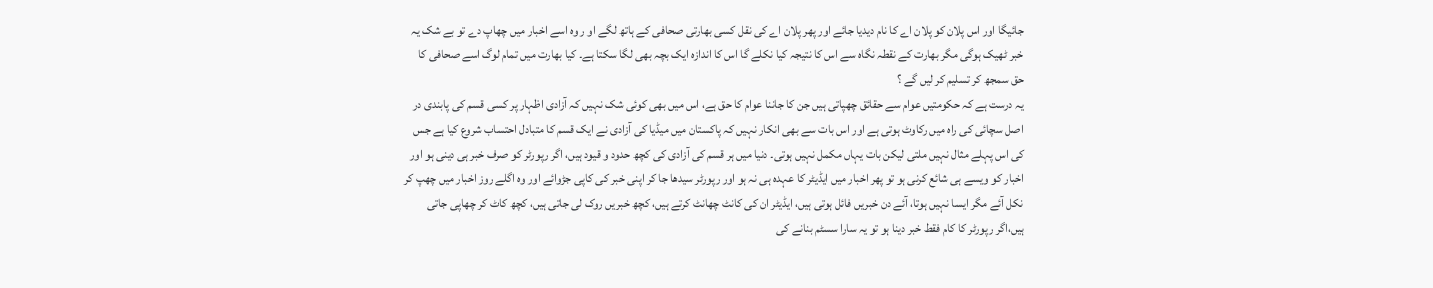جائیگا اور اس پلان کو پلان اے کا نام دیدیا جائے اور پھر پلان اے کی نقل کسی بھارتی صحافی کے ہاتھ لگے او ر وہ اسے اخبار میں چھاپ دے تو بے شک یہ خبر ٹھیک ہوگی مگر بھارت کے نقطہ نگاہ سے اس کا نتیجہ کیا نکلے گا اس کا اندازہ ایک بچہ بھی لگا سکتا ہے۔ کیا بھارت میں تمام لوگ اسے صحافی کا حق سمجھ کر تسلیم کر لیں گے ؟
یہ درست ہے کہ حکومتیں عوام سے حقائق چھپاتی ہیں جن کا جاننا عوام کا حق ہے، اس میں بھی کوئی شک نہیں کہ آزادی اظہار پر کسی قسم کی پابندی در اصل سچائی کی راہ میں رکاوٹ ہوتی ہے اور اس بات سے بھی انکار نہیں کہ پاکستان میں میڈیا کی آزادی نے ایک قسم کا متبادل احتساب شروع کیا ہے جس کی اس پہلے مثال نہیں ملتی لیکن بات یہاں مکمل نہیں ہوتی۔ دنیا میں ہر قسم کی آزادی کی کچھ حدود و قیود ہیں، اگر رپورٹر کو صرف خبر ہی دینی ہو اور اخبار کو ویسے ہی شائع کرنی ہو تو پھر اخبار میں ایڈیٹر کا عہدہ ہی نہ ہو اور رپورٹر سیدھا جا کر اپنی خبر کی کاپی جڑوائے اور وہ اگلے روز اخبار میں چھپ کر نکل آئے مگر ایسا نہیں ہوتا، آئے دن خبریں فائل ہوتی ہیں، ایڈیٹر ان کی کانٹ چھانٹ کرتے ہیں، کچھ خبریں روک لی جاتی ہیں، کچھ کاٹ کر چھاپی جاتی ہیں،اگر رپورٹر کا کام فقط خبر دینا ہو تو یہ سارا سسٹم بنانے کی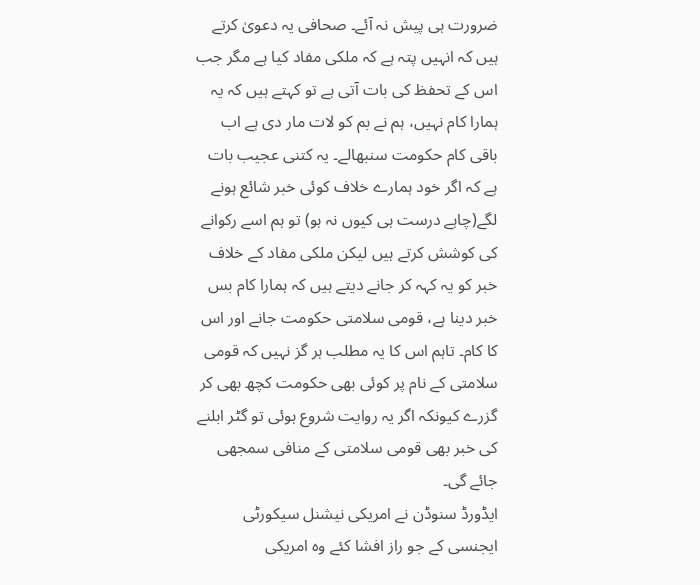ضرورت ہی پیش نہ آئے۔ صحافی یہ دعویٰ کرتے ہیں کہ انہیں پتہ ہے کہ ملکی مفاد کیا ہے مگر جب اس کے تحفظ کی بات آتی ہے تو کہتے ہیں کہ یہ ہمارا کام نہیں، ہم نے بم کو لات مار دی ہے اب باقی کام حکومت سنبھالے۔ یہ کتنی عجیب بات ہے کہ اگر خود ہمارے خلاف کوئی خبر شائع ہونے لگے(چاہے درست ہی کیوں نہ ہو) تو ہم اسے رکوانے کی کوشش کرتے ہیں لیکن ملکی مفاد کے خلاف خبر کو یہ کہہ کر جانے دیتے ہیں کہ ہمارا کام بس خبر دینا ہے، قومی سلامتی حکومت جانے اور اس کا کام۔ تاہم اس کا یہ مطلب ہر گز نہیں کہ قومی سلامتی کے نام پر کوئی بھی حکومت کچھ بھی کر گزرے کیونکہ اگر یہ روایت شروع ہوئی تو گٹر ابلنے کی خبر بھی قومی سلامتی کے منافی سمجھی جائے گی۔
ایڈورڈ سنوڈن نے امریکی نیشنل سیکورٹی ایجنسی کے جو راز افشا کئے وہ امریکی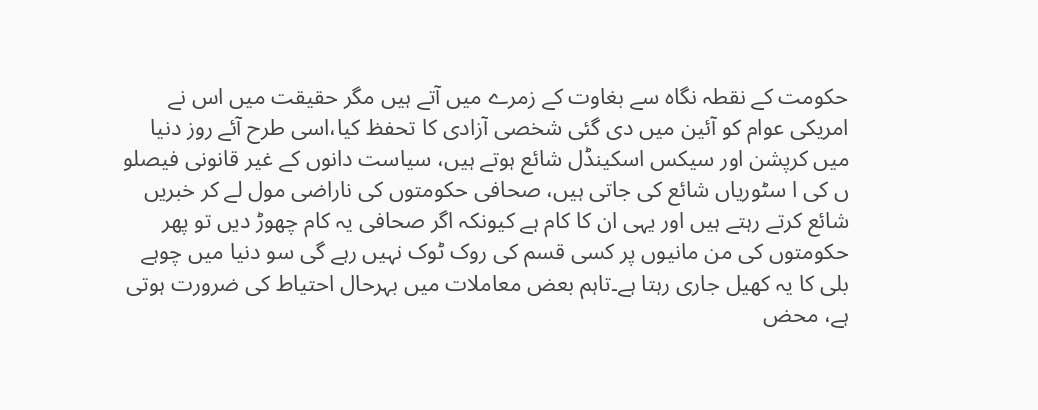حکومت کے نقطہ نگاہ سے بغاوت کے زمرے میں آتے ہیں مگر حقیقت میں اس نے امریکی عوام کو آئین میں دی گئی شخصی آزادی کا تحفظ کیا،اسی طرح آئے روز دنیا میں کرپشن اور سیکس اسکینڈل شائع ہوتے ہیں، سیاست دانوں کے غیر قانونی فیصلو ں کی ا سٹوریاں شائع کی جاتی ہیں، صحافی حکومتوں کی ناراضی مول لے کر خبریں شائع کرتے رہتے ہیں اور یہی ان کا کام ہے کیونکہ اگر صحافی یہ کام چھوڑ دیں تو پھر حکومتوں کی من مانیوں پر کسی قسم کی روک ٹوک نہیں رہے گی سو دنیا میں چوہے بلی کا یہ کھیل جاری رہتا ہے۔تاہم بعض معاملات میں بہرحال احتیاط کی ضرورت ہوتی ہے، محض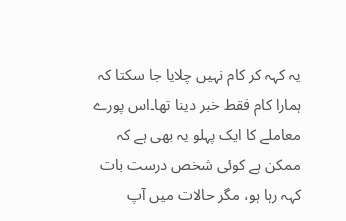یہ کہہ کر کام نہیں چلایا جا سکتا کہ ہمارا کام فقط خبر دینا تھا۔اس پورے معاملے کا ایک پہلو یہ بھی ہے کہ ممکن ہے کوئی شخص درست بات کہہ رہا ہو، مگر حالات میں آپ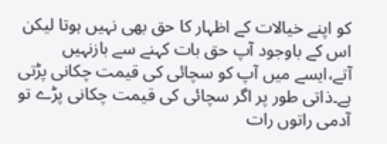کو اپنے خیالات کے اظہار کا حق بھی نہیں ہوتا لیکن اس کے باوجود آپ حق بات کہنے سے بازنہیں آتے،ایسے میں آپ کو سچائی کی قیمت چکانی پڑتی ہے۔ذاتی طور پر اگر سچائی کی قیمت چکانی پڑے تو آدمی راتوں رات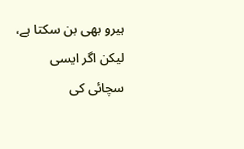ہیرو بھی بن سکتا ہے، لیکن اگر ایسی سچائی کی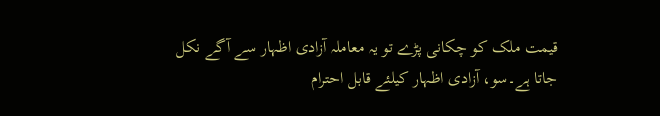قیمت ملک کو چکانی پڑے تو یہ معاملہ آزادی اظہار سے آگے نکل جاتا ہے۔سو، آزادی اظہار کیلئے قابل احترام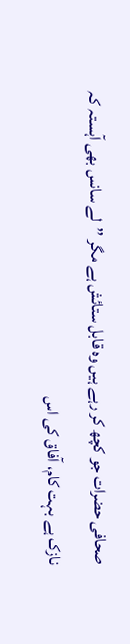صحافی حضرات جو کچھ کر رہے ہیں وہ قابل ستائش ہے مگر ’’لے سانس بھی آہستہ کہ نازک ہے بہت کام، آفاق کی اس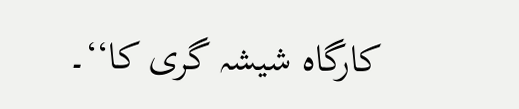کارگاہ شیشہ گری کا‘‘۔